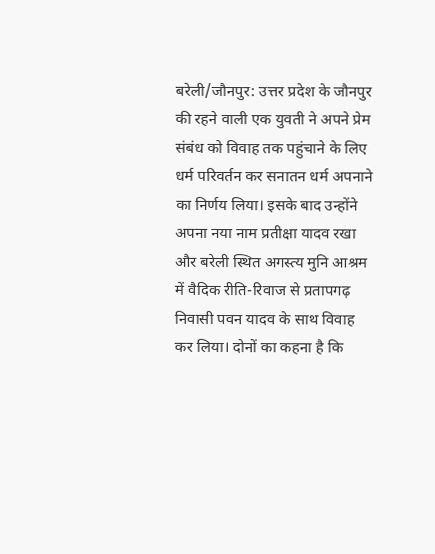बरेली/जौनपुर: उत्तर प्रदेश के जौनपुर की रहने वाली एक युवती ने अपने प्रेम संबंध को विवाह तक पहुंचाने के लिए धर्म परिवर्तन कर सनातन धर्म अपनाने का निर्णय लिया। इसके बाद उन्होंने अपना नया नाम प्रतीक्षा यादव रखा और बरेली स्थित अगस्त्य मुनि आश्रम में वैदिक रीति-रिवाज से प्रतापगढ़ निवासी पवन यादव के साथ विवाह कर लिया। दोनों का कहना है कि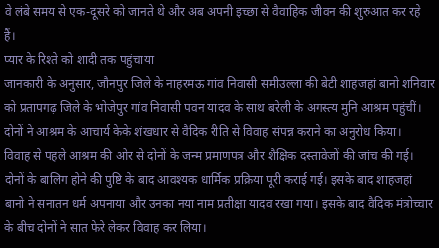वे लंबे समय से एक-दूसरे को जानते थे और अब अपनी इच्छा से वैवाहिक जीवन की शुरुआत कर रहे हैं।
प्यार के रिश्ते को शादी तक पहुंचाया
जानकारी के अनुसार, जौनपुर जिले के नाहरमऊ गांव निवासी समीउल्ला की बेटी शाहजहां बानो शनिवार को प्रतापगढ़ जिले के भोजेपुर गांव निवासी पवन यादव के साथ बरेली के अगस्त्य मुनि आश्रम पहुंचीं। दोनों ने आश्रम के आचार्य केके शंखधार से वैदिक रीति से विवाह संपन्न कराने का अनुरोध किया।
विवाह से पहले आश्रम की ओर से दोनों के जन्म प्रमाणपत्र और शैक्षिक दस्तावेजों की जांच की गई। दोनों के बालिग होने की पुष्टि के बाद आवश्यक धार्मिक प्रक्रिया पूरी कराई गई। इसके बाद शाहजहां बानो ने सनातन धर्म अपनाया और उनका नया नाम प्रतीक्षा यादव रखा गया। इसके बाद वैदिक मंत्रोच्चार के बीच दोनों ने सात फेरे लेकर विवाह कर लिया।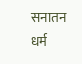सनातन धर्म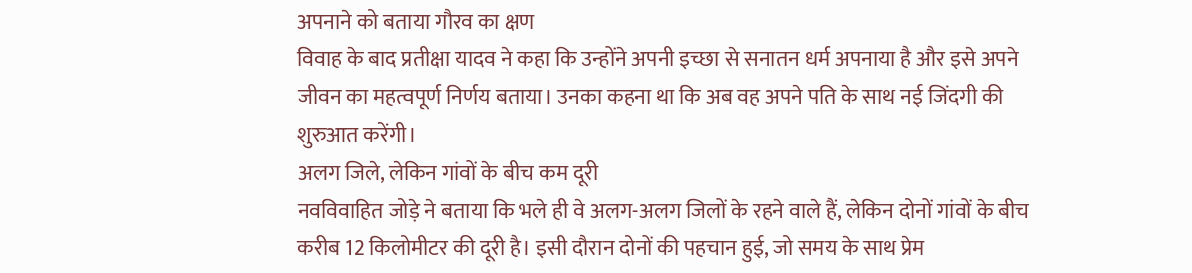अपनाने को बताया गौरव का क्षण
विवाह के बाद प्रतीक्षा यादव ने कहा कि उन्होंने अपनी इच्छा से सनातन धर्म अपनाया है और इसे अपने जीवन का महत्वपूर्ण निर्णय बताया। उनका कहना था कि अब वह अपने पति के साथ नई जिंदगी की शुरुआत करेंगी।
अलग जिले, लेकिन गांवों के बीच कम दूरी
नवविवाहित जोड़े ने बताया कि भले ही वे अलग-अलग जिलों के रहने वाले हैं, लेकिन दोनों गांवों के बीच करीब 12 किलोमीटर की दूरी है। इसी दौरान दोनों की पहचान हुई, जो समय के साथ प्रेम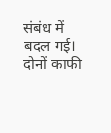संबंध में बदल गई। दोनों काफी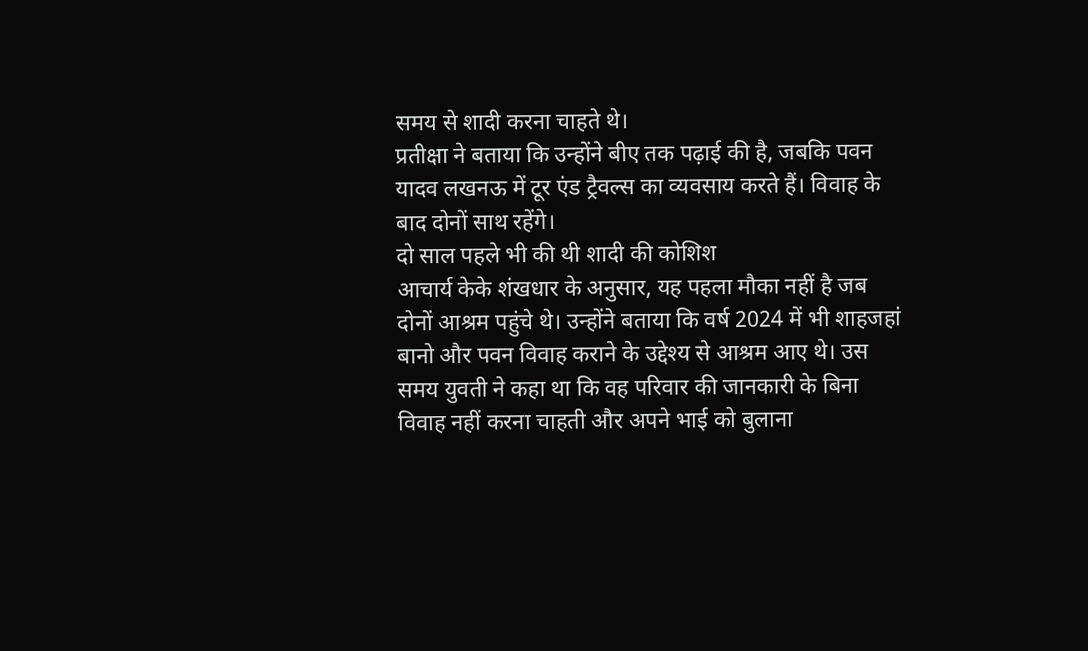समय से शादी करना चाहते थे।
प्रतीक्षा ने बताया कि उन्होंने बीए तक पढ़ाई की है, जबकि पवन यादव लखनऊ में टूर एंड ट्रैवल्स का व्यवसाय करते हैं। विवाह के बाद दोनों साथ रहेंगे।
दो साल पहले भी की थी शादी की कोशिश
आचार्य केके शंखधार के अनुसार, यह पहला मौका नहीं है जब दोनों आश्रम पहुंचे थे। उन्होंने बताया कि वर्ष 2024 में भी शाहजहां बानो और पवन विवाह कराने के उद्देश्य से आश्रम आए थे। उस समय युवती ने कहा था कि वह परिवार की जानकारी के बिना विवाह नहीं करना चाहती और अपने भाई को बुलाना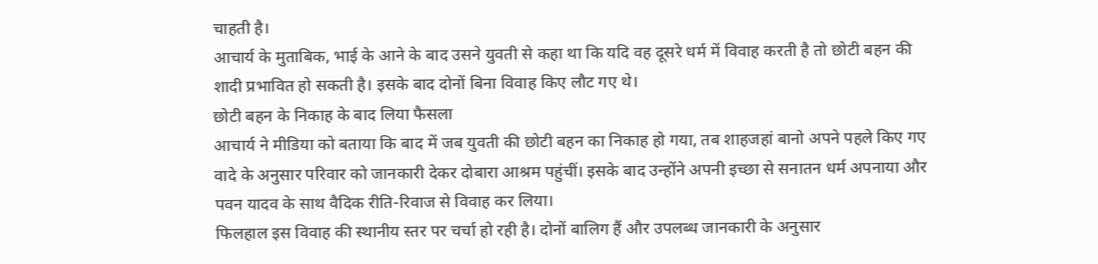चाहती है।
आचार्य के मुताबिक, भाई के आने के बाद उसने युवती से कहा था कि यदि वह दूसरे धर्म में विवाह करती है तो छोटी बहन की शादी प्रभावित हो सकती है। इसके बाद दोनों बिना विवाह किए लौट गए थे।
छोटी बहन के निकाह के बाद लिया फैसला
आचार्य ने मीडिया को बताया कि बाद में जब युवती की छोटी बहन का निकाह हो गया, तब शाहजहां बानो अपने पहले किए गए वादे के अनुसार परिवार को जानकारी देकर दोबारा आश्रम पहुंचीं। इसके बाद उन्होंने अपनी इच्छा से सनातन धर्म अपनाया और पवन यादव के साथ वैदिक रीति-रिवाज से विवाह कर लिया।
फिलहाल इस विवाह की स्थानीय स्तर पर चर्चा हो रही है। दोनों बालिग हैं और उपलब्ध जानकारी के अनुसार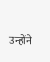उन्होंने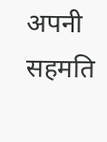अपनी सहमति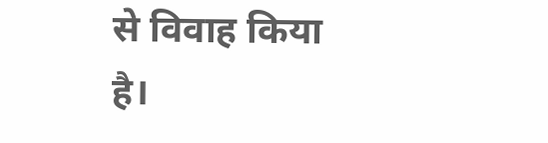से विवाह किया है।